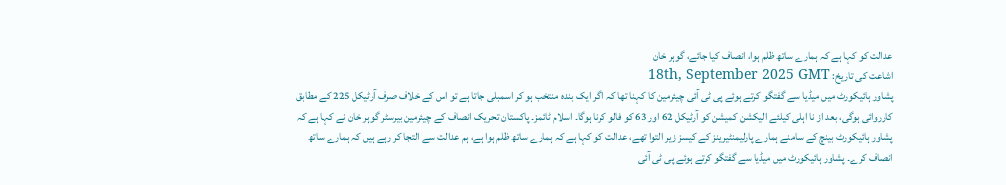عدالت کو کہا ہے کہ ہمارے ساتھ ظلم ہوا، انصاف کیا جائے، گوہر خان
اشاعت کی تاریخ: 18th, September 2025 GMT
پشاور ہائیکورٹ میں میڈیا سے گفتگو کرتے ہوئے پی ٹی آئی چیئرمین کا کہنا تھا کہ اگر ایک بندہ منتخب ہو کر اسمبلی جاتا ہے تو اس کے خلاف صرف آرٹیکل 225 کے مطابق کارروائی ہوگی، بعد از نا اہلی کیلئے الیکشن کمیشن کو آرٹیکل 62 اور 63 کو فالو کرنا ہوگا۔ اسلام ٹائمز۔ پاکستان تحریک انصاف کے چیئرمین بیرسٹر گوہر خان نے کہا ہے کہ پشاور ہائیکورٹ بینچ کے سامنے ہمارے پارلیمنٹیرینز کے کیسز زیر التوا تھے، عدالت کو کہا ہے کہ ہمارے ساتھ ظلم ہوا ہے، ہم عدالت سے التجا کر رہے ہیں کہ ہمارے ساتھ انصاف کرے۔ پشاور ہائیکورٹ میں میڈیا سے گفتگو کرتے ہوئے پی ٹی آئی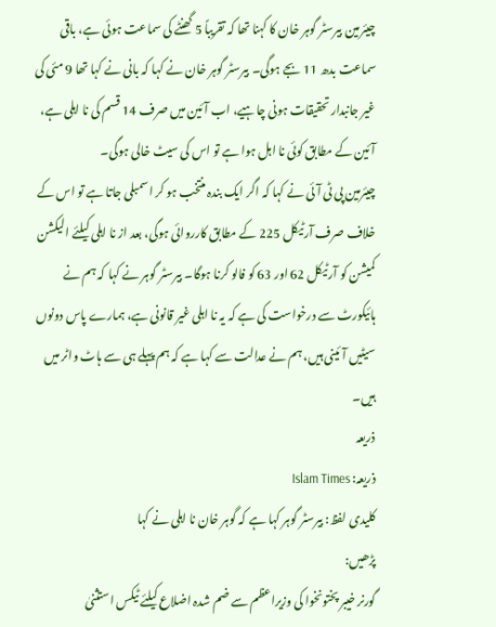چیئرمین بیرسٹر گوہر خان کا کہنا تھا کہ تقریباً 5 گھنٹے کی سماعت ہوئی ہے، باقی سماعت بدھ 11 بجے ہوگی۔ بیرسٹر گوہر خان نے کہا کہ بانی نے کہا تھا 9 مئی کی غیر جانبدار تحقیقات ہونی چاہیے، اب آئین میں صرف 14 قسم کی نا اہلی ہے، آئین کے مطابق کوئی نا اہل ہوا ہے تو اس کی سیٹ خالی ہوگی۔
چیئرمین پی ٹی آئی نے کہا کہ اگر ایک بندہ منتخب ہو کر اسمبلی جاتا ہے تو اس کے خلاف صرف آرٹیکل 225 کے مطابق کارروائی ہوگی، بعد از نا اہلی کیلئے الیکشن کمیشن کو آرٹیکل 62 اور 63 کو فالو کرنا ہوگا۔ بیرسٹر گوہر نے کہا کہ ہم نے ہائیکورٹ سے درخواست کی ہے کہ یہ نا اہلی غیر قانونی ہے، ہمارے پاس دونوں سیٹیں آئینی ہیں، ہم نے عدالت سے کہا ہے کہ ہم پہلے ہی سے ہاٹ واٹر میں ہیں۔
ذریعہ
ذریعہ: Islam Times
کلیدی لفظ: بیرسٹر گوہر کہا ہے کہ گوہر خان نا اہلی نے کہا
پڑھیں:
گورنر خیبر پختونخوا کی وزیراعظم سے ضم شدہ اضلاع کیلئے ٹیکس استثنیٰ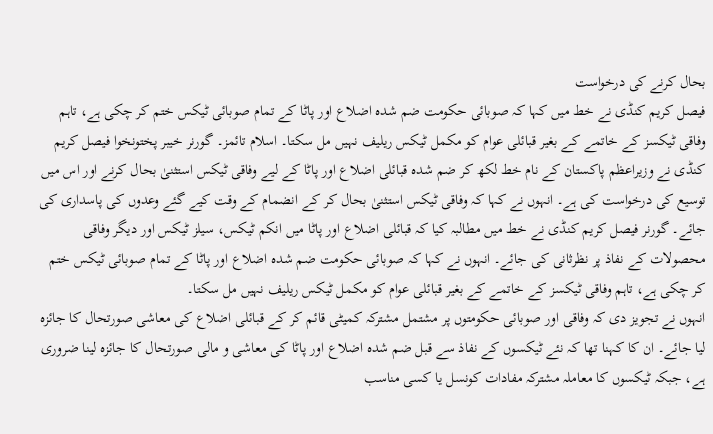بحال کرنے کی درخواست
فیصل کریم کنڈی نے خط میں کہا کہ صوبائی حکومت ضم شدہ اضلاع اور پاٹا کے تمام صوبائی ٹیکس ختم کر چکی ہے، تاہم وفاقی ٹیکسز کے خاتمے کے بغیر قبائلی عوام کو مکمل ٹیکس ریلیف نہیں مل سکتا۔ اسلام تائمز۔ گورنر خیبر پختونخوا فیصل کریم کنڈی نے وزیراعظم پاکستان کے نام خط لکھ کر ضم شدہ قبائلی اضلاع اور پاٹا کے لیے وفاقی ٹیکس استثنیٰ بحال کرنے اور اس میں توسیع کی درخواست کی ہے۔ انہوں نے کہا کہ وفاقی ٹیکس استثنیٰ بحال کر کے انضمام کے وقت کیے گئے وعدوں کی پاسداری کی جائے۔ گورنر فیصل کریم کنڈی نے خط میں مطالبہ کیا کہ قبائلی اضلاع اور پاٹا میں انکم ٹیکس، سیلز ٹیکس اور دیگر وفاقی محصولات کے نفاذ پر نظرثانی کی جائے۔ انہوں نے کہا کہ صوبائی حکومت ضم شدہ اضلاع اور پاٹا کے تمام صوبائی ٹیکس ختم کر چکی ہے، تاہم وفاقی ٹیکسز کے خاتمے کے بغیر قبائلی عوام کو مکمل ٹیکس ریلیف نہیں مل سکتا۔
انہوں نے تجویز دی کہ وفاقی اور صوبائی حکومتوں پر مشتمل مشترکہ کمیٹی قائم کر کے قبائلی اضلاع کی معاشی صورتحال کا جائزہ لیا جائے۔ ان کا کہنا تھا کہ نئے ٹیکسوں کے نفاذ سے قبل ضم شدہ اضلاع اور پاٹا کی معاشی و مالی صورتحال کا جائزہ لینا ضروری ہے، جبکہ ٹیکسوں کا معاملہ مشترکہ مفادات کونسل یا کسی مناسب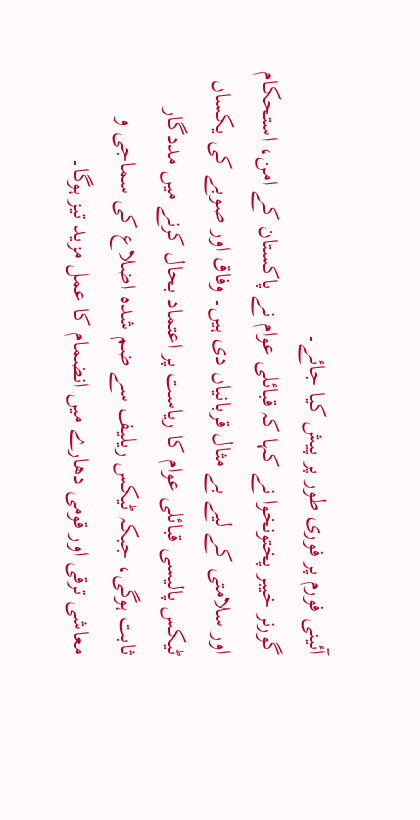آئینی فورم پر فوری طور پر پیش کیا جائے۔
گورنر خیبر پختونخوا نے کہا کہ قبائلی عوام نے پاکستان کے امن، استحکام اور سلامتی کے لیے بے مثال قربانیاں دی ہیں۔ وفاق اور صوبے کی یکساں ٹیکس پالیسی قبائلی عوام کا ریاست پر اعتماد بحال کرنے میں مددگار ثابت ہوگی، جبکہ ٹیکس ریلیف سے ضم شدہ اضلاع کی سماجی و معاشی ترقی اور قومی دھارے میں انضمام کا عمل مزید تیز ہوگا۔